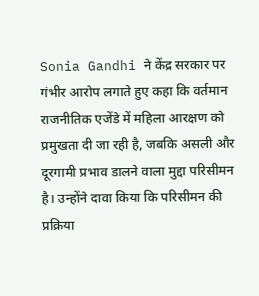Sonia Gandhi ने केंद्र सरकार पर गंभीर आरोप लगाते हुए कहा कि वर्तमान राजनीतिक एजेंडे में महिला आरक्षण को प्रमुखता दी जा रही है, जबकि असली और दूरगामी प्रभाव डालने वाला मुद्दा परिसीमन है। उन्होंने दावा किया कि परिसीमन की प्रक्रिया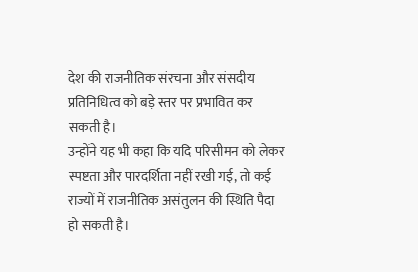देश की राजनीतिक संरचना और संसदीय प्रतिनिधित्व को बड़े स्तर पर प्रभावित कर सकती है।
उन्होंने यह भी कहा कि यदि परिसीमन को लेकर स्पष्टता और पारदर्शिता नहीं रखी गई, तो कई राज्यों में राजनीतिक असंतुलन की स्थिति पैदा हो सकती है।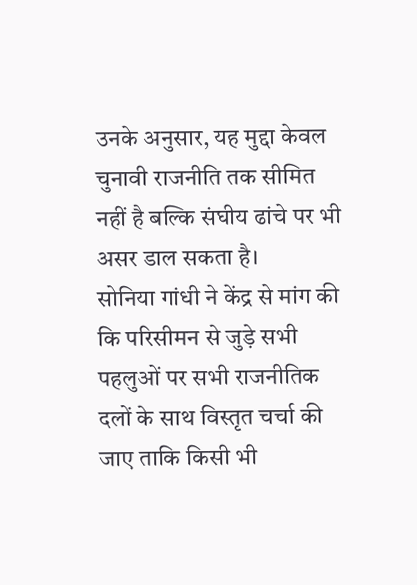उनके अनुसार, यह मुद्दा केवल चुनावी राजनीति तक सीमित नहीं है बल्कि संघीय ढांचे पर भी असर डाल सकता है।
सोनिया गांधी ने केंद्र से मांग की कि परिसीमन से जुड़े सभी पहलुओं पर सभी राजनीतिक दलों के साथ विस्तृत चर्चा की जाए ताकि किसी भी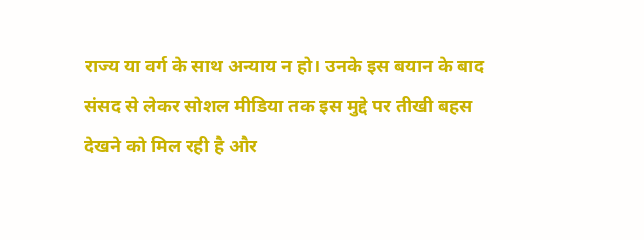राज्य या वर्ग के साथ अन्याय न हो। उनके इस बयान के बाद संसद से लेकर सोशल मीडिया तक इस मुद्दे पर तीखी बहस देखने को मिल रही है और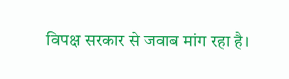विपक्ष सरकार से जवाब मांग रहा है।